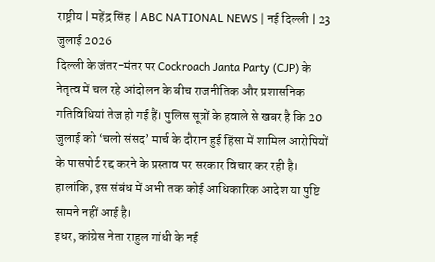राष्ट्रीय | महेंद्र सिंह | ABC NATIONAL NEWS | नई दिल्ली | 23 जुलाई 2026
दिल्ली के जंतर-मंतर पर Cockroach Janta Party (CJP) के नेतृत्व में चल रहे आंदोलन के बीच राजनीतिक और प्रशासनिक गतिविधियां तेज हो गई हैं। पुलिस सूत्रों के हवाले से खबर है कि 20 जुलाई को ‘चलो संसद’ मार्च के दौरान हुई हिंसा में शामिल आरोपियों के पासपोर्ट रद्द करने के प्रस्ताव पर सरकार विचार कर रही है। हालांकि, इस संबंध में अभी तक कोई आधिकारिक आदेश या पुष्टि सामने नहीं आई है।
इधर, कांग्रेस नेता राहुल गांधी के नई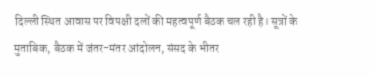दिल्ली स्थित आवास पर विपक्षी दलों की महत्वपूर्ण बैठक चल रही है। सूत्रों के मुताबिक, बैठक में जंतर-मंतर आंदोलन, संसद के भीतर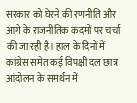सरकार को घेरने की रणनीति और आगे के राजनीतिक कदमों पर चर्चा की जा रही है। हाल के दिनों में कांग्रेस समेत कई विपक्षी दल छात्र आंदोलन के समर्थन में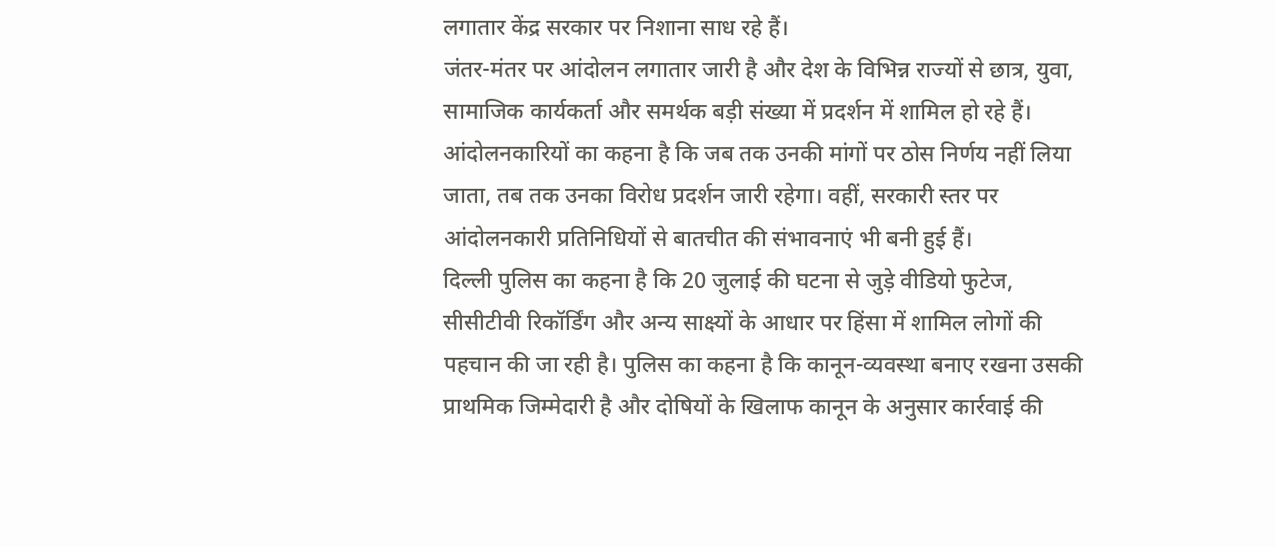लगातार केंद्र सरकार पर निशाना साध रहे हैं।
जंतर-मंतर पर आंदोलन लगातार जारी है और देश के विभिन्न राज्यों से छात्र, युवा, सामाजिक कार्यकर्ता और समर्थक बड़ी संख्या में प्रदर्शन में शामिल हो रहे हैं। आंदोलनकारियों का कहना है कि जब तक उनकी मांगों पर ठोस निर्णय नहीं लिया जाता, तब तक उनका विरोध प्रदर्शन जारी रहेगा। वहीं, सरकारी स्तर पर आंदोलनकारी प्रतिनिधियों से बातचीत की संभावनाएं भी बनी हुई हैं।
दिल्ली पुलिस का कहना है कि 20 जुलाई की घटना से जुड़े वीडियो फुटेज, सीसीटीवी रिकॉर्डिंग और अन्य साक्ष्यों के आधार पर हिंसा में शामिल लोगों की पहचान की जा रही है। पुलिस का कहना है कि कानून-व्यवस्था बनाए रखना उसकी प्राथमिक जिम्मेदारी है और दोषियों के खिलाफ कानून के अनुसार कार्रवाई की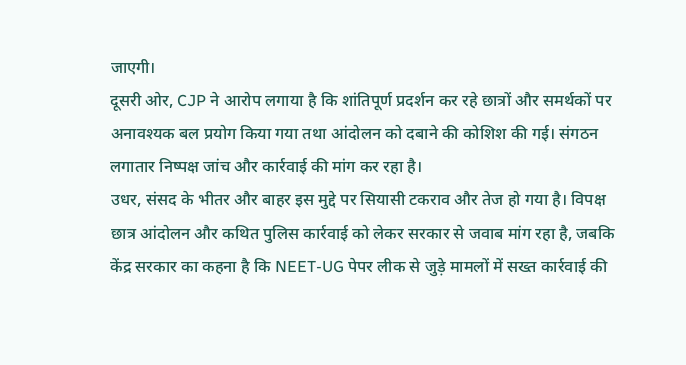जाएगी।
दूसरी ओर, CJP ने आरोप लगाया है कि शांतिपूर्ण प्रदर्शन कर रहे छात्रों और समर्थकों पर अनावश्यक बल प्रयोग किया गया तथा आंदोलन को दबाने की कोशिश की गई। संगठन लगातार निष्पक्ष जांच और कार्रवाई की मांग कर रहा है।
उधर, संसद के भीतर और बाहर इस मुद्दे पर सियासी टकराव और तेज हो गया है। विपक्ष छात्र आंदोलन और कथित पुलिस कार्रवाई को लेकर सरकार से जवाब मांग रहा है, जबकि केंद्र सरकार का कहना है कि NEET-UG पेपर लीक से जुड़े मामलों में सख्त कार्रवाई की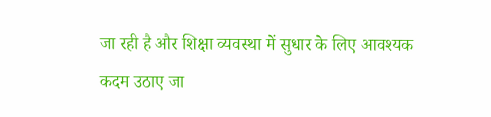जा रही है और शिक्षा व्यवस्था में सुधार के लिए आवश्यक कदम उठाए जा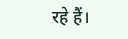रहे हैं।